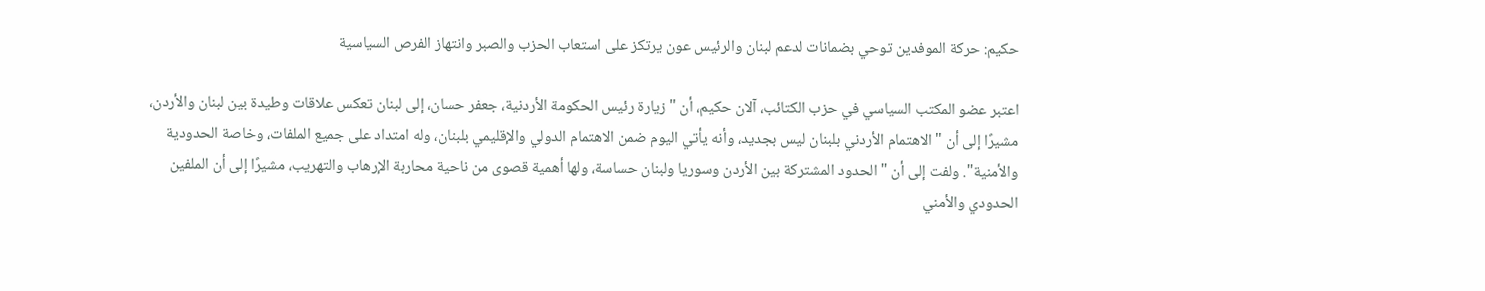حكيم: حركة الموفدين توحي بضمانات لدعم لبنان والرئيس عون يرتكز على استعاب الحزب والصبر وانتهاز الفرص السياسية

اعتبر عضو المكتب السياسي في حزب الكتائب، آلان حكيم، أن "زيارة رئيس الحكومة الأردنية، جعفر حسان، إلى لبنان تعكس علاقات وطيدة بين لبنان والأردن، مشيرًا إلى أن "الاهتمام الأردني بلبنان ليس بجديد، وأنه يأتي اليوم ضمن الاهتمام الدولي والإقليمي بلبنان، وله امتداد على جميع الملفات، وخاصة الحدودية والأمنية". ولفت إلى أن "الحدود المشتركة بين الأردن وسوريا ولبنان حساسة، ولها أهمية قصوى من ناحية محاربة الإرهاب والتهريب، مشيرًا إلى أن الملفين الحدودي والأمني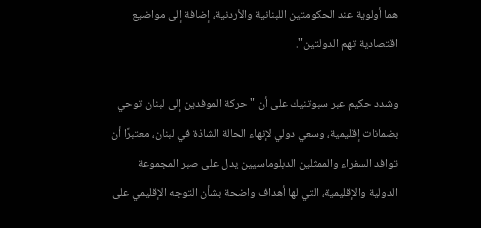هما أولوية عند الحكومتين اللبنانية والأردنية، إضافة إلى مواضيع اقتصادية تهم الدولتين".

وشدد حكيم عبر سبوتنيك على أن "حركة الموفدين إلى لبنان توحي بضمانات إقليمية، وسعي دولي لإنهاء الحالة الشاذة في لبنان، معتبرًا أن توافد السفراء والممثلين الدبلوماسيين يدل على صبر المجموعة الدولية والإقليمية، التي لها أهداف واضحة بشأن التوجه الإقليمي على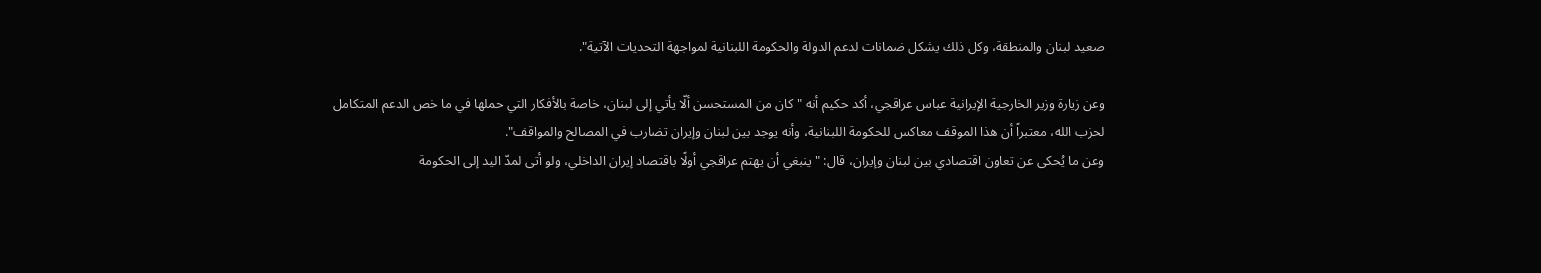صعيد لبنان والمنطقة، وكل ذلك يشكل ضمانات لدعم الدولة والحكومة اللبنانية لمواجهة التحديات الآتية".

وعن زيارة وزير الخارجية الإيرانية عباس عراقجي، أكد حكيم أنه "كان من المستحسن ألّا يأتي إلى لبنان، خاصة بالأفكار التي حملها في ما خص الدعم المتكامل لحزب الله، معتبراً أن هذا الموقف معاكس للحكومة اللبنانية، وأنه يوجد بين لبنان وإيران تضارب في المصالح والمواقف".
وعن ما يُحكى عن تعاون اقتصادي بين لبنان وإيران، قال: "ينبغي أن يهتم عراقجي أولًا باقتصاد إيران الداخلي، ولو أتى لمدّ اليد إلى الحكومة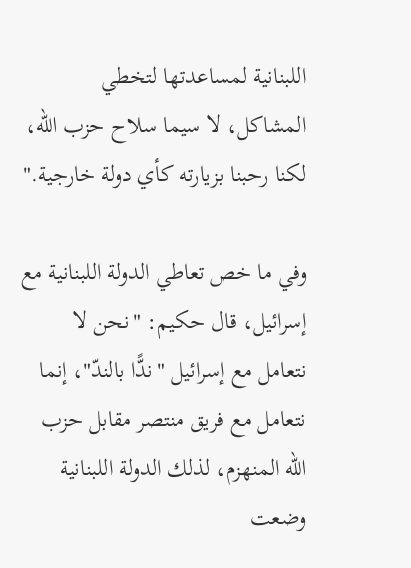اللبنانية لمساعدتها لتخطي المشاكل، لا سيما سلاح حزب الله، لكنا رحبنا بزيارته كأي دولة خارجية."

وفي ما خص تعاطي الدولة اللبنانية مع إسرائيل، قال حكيم: "نحن لا نتعامل مع إسرائيل "ندًّا بالندّ"، إنما نتعامل مع فريق منتصر مقابل حزب الله المنهزم، لذلك الدولة اللبنانية وضعت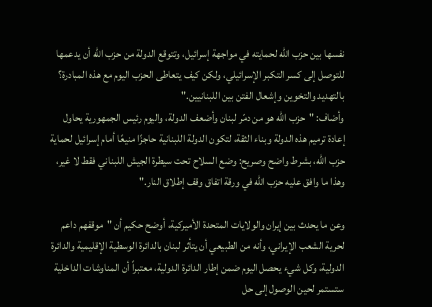نفسها بين حزب الله لحمايته في مواجهة إسرائيل، وتتوقع الدولة من حزب الله أن يدعمها للتوصل إلى كسر التكبر الإسرائيلي، ولكن كيف يتعاطى الحزب اليوم مع هذه المبادرة؟ بالتهديد والتخوين وإشعال الفتن بين اللبنانيين."
وأضاف: "حزب الله هو من دمّر لبنان وأضعف الدولة، واليوم رئيس الجمهورية يحاول إعادة ترميم هذه الدولة وبناء الثقة، لتكون الدولة اللبنانية حاجزًا منيعًا أمام إسرائيل لحماية حزب الله، بشرط واضح وصريح: وضع السلاح تحت سيطرة الجيش اللبناني فقط لا غير، وهذا ما وافق عليه حزب الله في ورقة اتفاق وقف إطلاق النار."

وعن ما يحدث بين إيران والولايات المتحدة الأميركية، أوضح حكيم أن "موقفهم داعم لحرية الشعب الإيراني، وأنه من الطبيعي أن يتأثر لبنان بالدائرة الوسطية الإقليمية والدائرة الدولية، وكل شيء يحصل اليوم ضمن إطار الدائرة الدولية، معتبراً أن المناوشات الداخلية ستستمر لحين الوصول إلى حل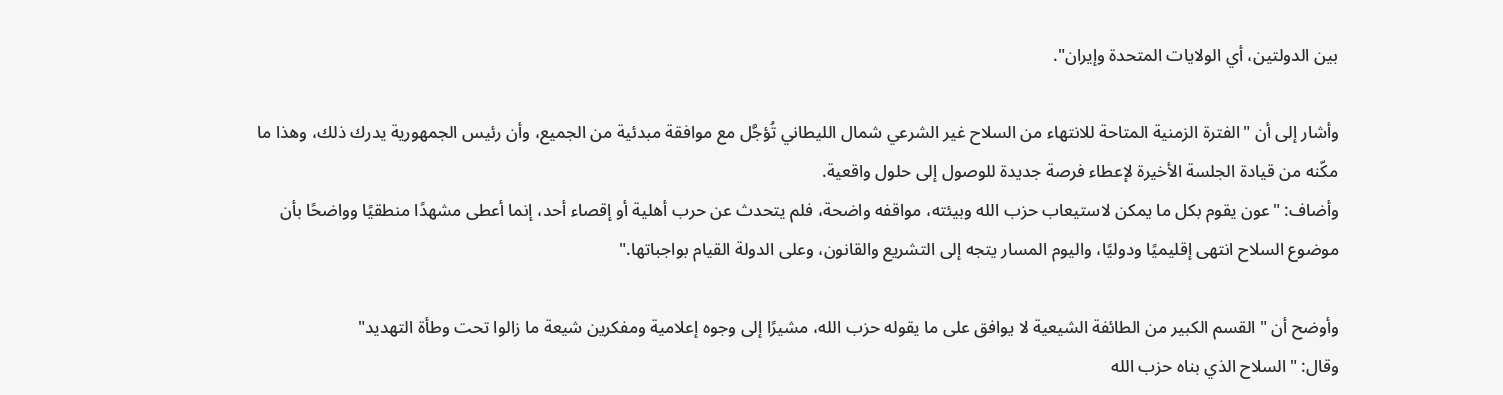بين الدولتين، أي الولايات المتحدة وإيران".

وأشار إلى أن "الفترة الزمنية المتاحة للانتهاء من السلاح غير الشرعي شمال الليطاني تُؤجَّل مع موافقة مبدئية من الجميع، وأن رئيس الجمهورية يدرك ذلك، وهذا ما مكّنه من قيادة الجلسة الأخيرة لإعطاء فرصة جديدة للوصول إلى حلول واقعية.
وأضاف: "عون يقوم بكل ما يمكن لاستيعاب حزب الله وبيئته، مواقفه واضحة، فلم يتحدث عن حرب أهلية أو إقصاء أحد، إنما أعطى مشهدًا منطقيًا وواضحًا بأن موضوع السلاح انتهى إقليميًا ودوليًا، واليوم المسار يتجه إلى التشريع والقانون، وعلى الدولة القيام بواجباتها."

وأوضح أن "القسم الكبير من الطائفة الشيعية لا يوافق على ما يقوله حزب الله، مشيرًا إلى وجوه إعلامية ومفكرين شيعة ما زالوا تحت وطأة التهديد"
وقال: "السلاح الذي بناه حزب الله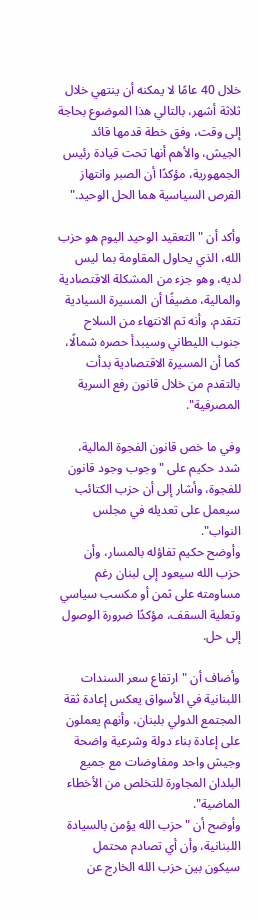خلال 40 عامًا لا يمكنه أن ينتهي خلال ثلاثة أشهر، بالتالي هذا الموضوع بحاجة إلى وقت، وفق خطة قدمها قائد الجيش، والأهم أنها تحت قيادة رئيس الجمهورية، مؤكدًا أن الصبر وانتهاز الفرص السياسية هما الحل الوحيد."

وأكد أن "التعقيد الوحيد اليوم هو حزب الله، الذي يحاول المقاومة بما ليس لديه، وهو جزء من المشكلة الاقتصادية والمالية، مضيفًا أن المسيرة السيادية تتقدم، وأنه تم الانتهاء من السلاح جنوب الليطاني وسيبدأ حصره شمالًا، كما أن المسيرة الاقتصادية بدأت بالتقدم من خلال قانون رفع السرية المصرفية".

وفي ما خص قانون الفجوة المالية، شدد حكيم على "وجوب وجود قانون للفجوة، وأشار إلى أن حزب الكتائب سيعمل على تعديله في مجلس النواب".
وأوضح حكيم تفاؤله بالمسار، وأن حزب الله سيعود إلى لبنان رغم مساومته على ثمن أو مكسب سياسي وتعلية السقف، مؤكدًا ضرورة الوصول إلى حل.

وأضاف أن "ارتفاع سعر السندات اللبنانية في الأسواق يعكس إعادة ثقة المجتمع الدولي بلبنان، وأنهم يعملون على إعادة بناء دولة وشرعية واضحة وجيش واحد ومفاوضات مع جميع البلدان المجاورة للتخلص من الأخطاء الماضية".
وأوضح أن "حزب الله يؤمن بالسيادة اللبنانية، وأن أي تصادم محتمل سيكون بين حزب الله الخارج عن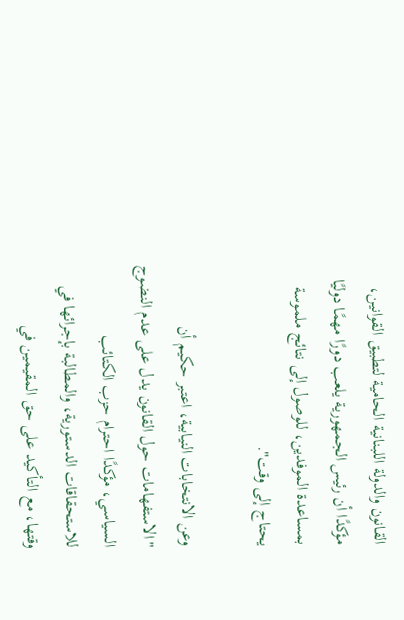القانون والدولة اللبنانية الحامية لتطبيق القوانين، مؤكدًا أن رئيس الجمهورية يلعب دورًا مهمًا دوليًا بمساعدة الموفدين، للوصول إلى نتائج ملموسة يحتاج إلى وقت".

وعن الانتخابات النيابية، اعتبر حكيم أن "الاستفهامات حول القانون يدل على عدم النضوج السياسي، مؤكدًا احترام حزب الكتائب للاستحقاقات الدستورية، والمطالبة بإجرائها في وقتها، مع التأكيد على حق المقيمين في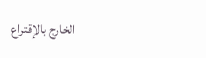الخارج بالإقتراع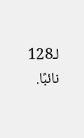لـ128 نائبًا.